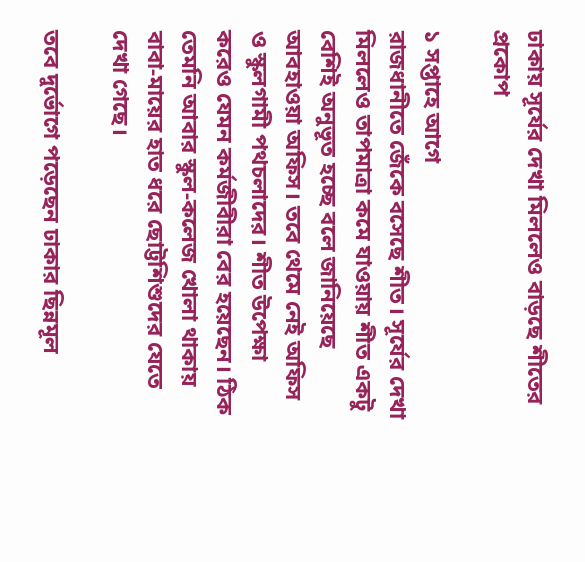ঢাকায় সূর্যের দেখা মিললেও বাড়ছে শীতের প্রকোপ

১ সপ্তাহে আগে
রাজধানীতে জেঁকে বসেছে শীত। সূর্যের দেখা মিললেও তাপমাত্রা কমে যাওয়ায় শীত একটু বেশিই অনুভূত হচ্ছে বলে জানিয়েছে আবহাওয়া অফিস। তবে থেমে নেই অফিস ও স্কুলগামী পথচলাদের। শীত উপেক্ষা করেও যেমন কর্মজীবীরা বের হয়েছেন। ঠিক তেমনি আবার স্কুল-কলেজ খোলা থাকায় বাবা-মায়ের হাত ধরে ছোট্টশিশুদের যেতে দেখা গেছে।

তবে দুর্ভোগে পড়েছেন ঢাকার ছিন্নমূল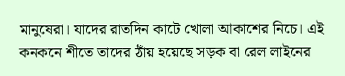মানুষেরা। যাদের রাতদিন কাটে খোলা আকাশের নিচে। এই কনকনে শীতে তাদের ঠাঁয় হয়েছে সড়ক বা রেল লাইনের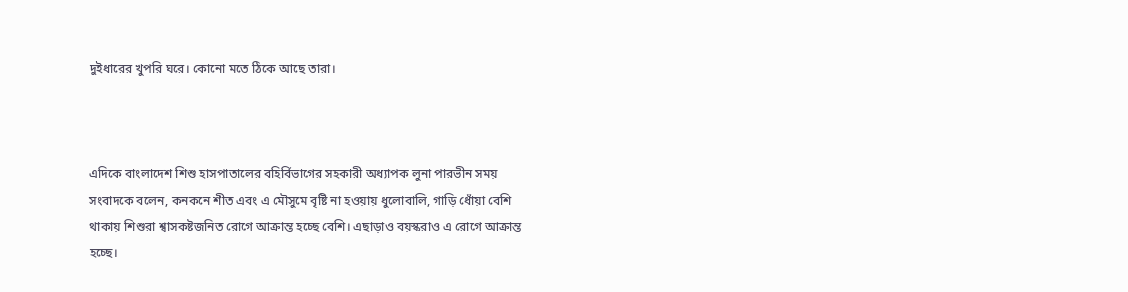দুইধারের খুপরি ঘরে। কোনো মতে ঠিকে আছে তারা।



এদিকে বাংলাদেশ শিশু হাসপাতালের বহির্বিভাগের সহকারী অধ্যাপক লুনা পারভীন সময় সংবাদকে বলেন, কনকনে শীত এবং এ মৌসুমে বৃষ্টি না হওয়ায় ধুলোবালি, গাড়ি ধোঁয়া বেশি থাকায় শিশুরা শ্বাসকষ্টজনিত রোগে আক্রান্ত হচ্ছে বেশি। এছাড়াও বয়স্করাও এ রোগে আক্রান্ত হচ্ছে।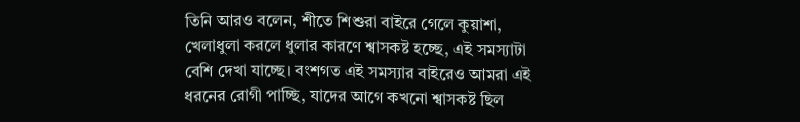তিনি আরও বলেন, শীতে শিশুরা বাইরে গেলে কুয়াশা, খেলাধুলা করলে ধুলার কারণে শ্বাসকষ্ট হচ্ছে, এই সমস্যাটা বেশি দেখা যাচ্ছে। বংশগত এই সমস্যার বাইরেও আমরা এই ধরনের রোগী পাচ্ছি, যাদের আগে কখনো শ্বাসকষ্ট ছিল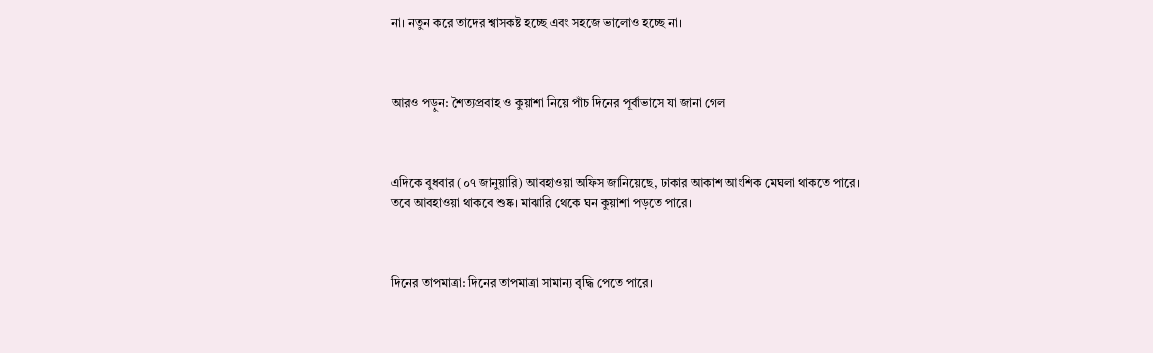না। নতুন করে তাদের শ্বাসকষ্ট হচ্ছে এবং সহজে ভালোও হচ্ছে না।



আরও পড়ুন: শৈত্যপ্রবাহ ও কুয়াশা নিয়ে পাঁচ দিনের পূর্বাভাসে যা জানা গেল



এদিকে বুধবার (০৭ জানুয়ারি) আবহাওয়া অফিস জানিয়েছে, ঢাকার আকাশ আংশিক মেঘলা থাকতে পারে। তবে আবহাওয়া থাকবে শুষ্ক। মাঝারি থেকে ঘন কুয়াশা পড়তে পারে।



দিনের তাপমাত্রা: দিনের তাপমাত্রা সামান্য বৃদ্ধি পেতে পারে।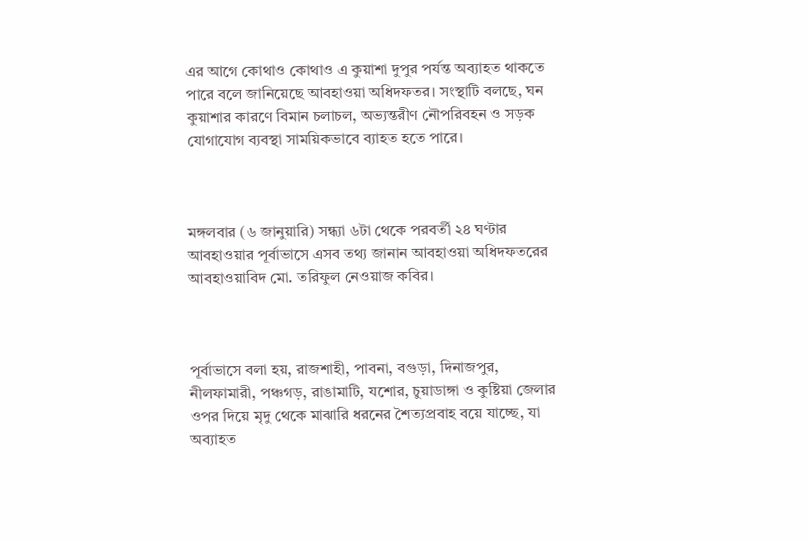এর আগে কোথাও কোথাও এ কুয়াশা দুপুর পর্যন্ত অব্যাহত থাকতে পারে বলে জানিয়েছে আবহাওয়া অধিদফতর। সংস্থাটি বলছে, ঘন কুয়াশার কারণে বিমান চলাচল, অভ্যন্তরীণ নৌপরিবহন ও সড়ক যোগাযোগ ব্যবস্থা সাময়িকভাবে ব্যাহত হতে পারে।



মঙ্গলবার (৬ জানুয়ারি) সন্ধ্যা ৬টা থেকে পরবর্তী ২৪ ঘণ্টার আবহাওয়ার পূর্বাভাসে এসব তথ্য জানান আবহাওয়া অধিদফতরের আবহাওয়াবিদ মো. তরিফুল নেওয়াজ কবির।



পূর্বাভাসে বলা হয়, রাজশাহী, পাবনা, বগুড়া, দিনাজপুর, নীলফামারী, পঞ্চগড়, রাঙামাটি, যশোর, চুয়াডাঙ্গা ও কুষ্টিয়া জেলার ওপর দিয়ে মৃদু থেকে মাঝারি ধরনের শৈত্যপ্রবাহ বয়ে যাচ্ছে, যা অব্যাহত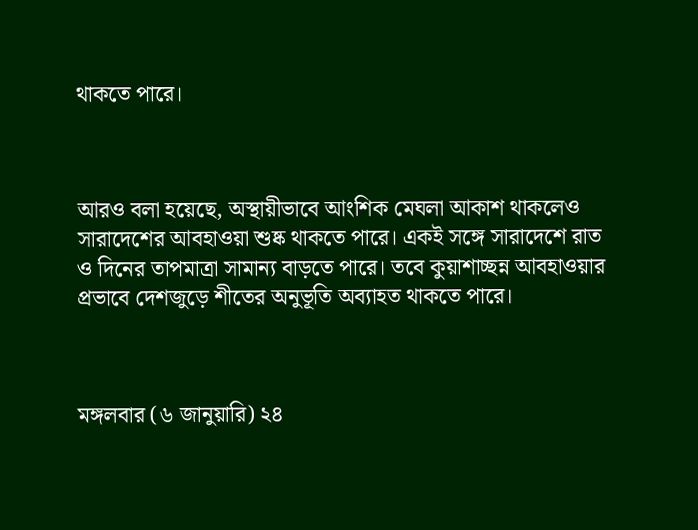থাকতে পারে।



আরও বলা হয়েছে, অস্থায়ীভাবে আংশিক মেঘলা আকাশ থাকলেও সারাদেশের আবহাওয়া শুষ্ক থাকতে পারে। একই সঙ্গে সারাদেশে রাত ও দিনের তাপমাত্রা সামান্য বাড়তে পারে। তবে কুয়াশাচ্ছন্ন আবহাওয়ার প্রভাবে দেশজুড়ে শীতের অনুভূতি অব্যাহত থাকতে পারে।



মঙ্গলবার (৬ জানুয়ারি) ২৪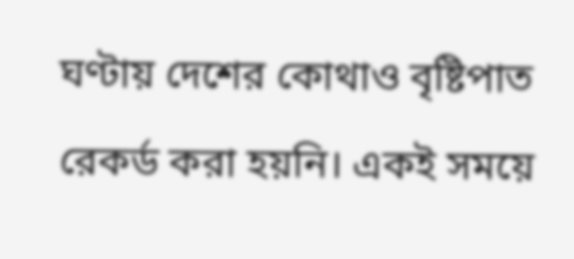ঘণ্টায় দেশের কোথাও বৃষ্টিপাত রেকর্ড করা হয়নি। একই সময়ে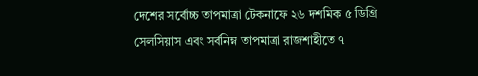দেশের সর্বোচ্চ তাপমাত্রা টেকনাফে ২৬ দশমিক ৫ ডিগ্রি সেলসিয়াস এবং সর্বনিম্ন তাপমাত্রা রাজশাহীতে ৭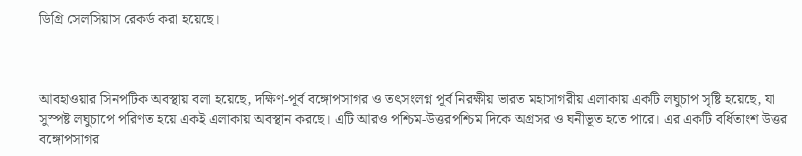ডিগ্রি সেলসিয়াস রেকর্ড করা হয়েছে।



আবহাওয়ার সিনপটিক অবস্থায় বলা হয়েছে, দক্ষিণ-পূর্ব বঙ্গোপসাগর ও তৎসংলগ্ন পূর্ব নিরক্ষীয় ভারত মহাসাগরীয় এলাকায় একটি লঘুচাপ সৃষ্টি হয়েছে, যা সুস্পষ্ট লঘুচাপে পরিণত হয়ে একই এলাকায় অবস্থান করছে। এটি আরও পশ্চিম-উত্তরপশ্চিম দিকে অগ্রসর ও ঘনীভূত হতে পারে। এর একটি বর্ধিতাংশ উত্তর বঙ্গোপসাগর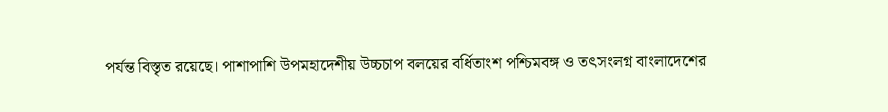পর্যন্ত বিস্তৃত রয়েছে। পাশাপাশি উপমহাদেশীয় উচ্চচাপ বলয়ের বর্ধিতাংশ পশ্চিমবঙ্গ ও তৎসংলগ্ন বাংলাদেশের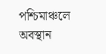পশ্চিমাঞ্চলে অবস্থান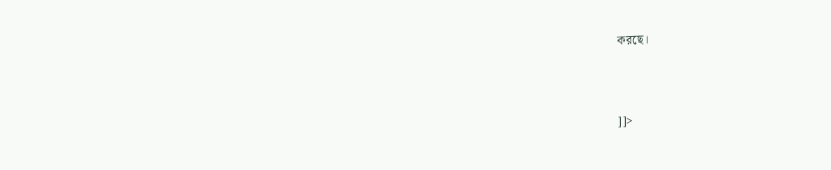করছে।



]]>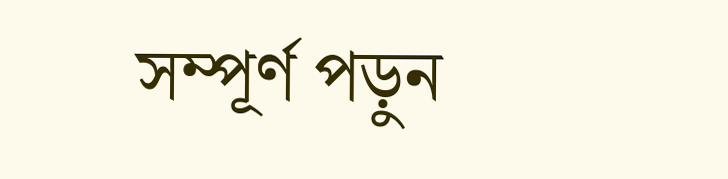সম্পূর্ণ পড়ুন